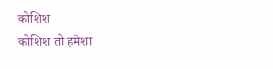कोशिश
कोशिश तो हमेशा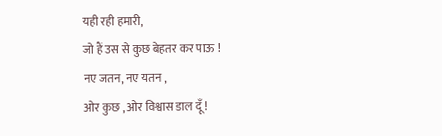यही रही हमारी,
जो हैं उस से कुछ बेहतर कर पाऊ !
नए जतन, नए यतन ,
ओर कुछ , ओर विश्वास डाल दूँ !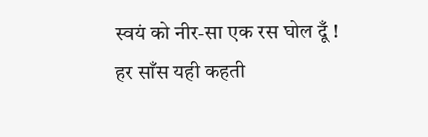स्वयं को नीर-सा एक रस घोल दूँ !
हर साँस यही कहती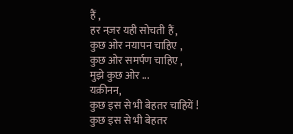हैं ,
हर नज़र यही सोचती हैं ,
कुछ ओर नयापन चाहिए ,
कुछ ओर समर्पण चाहिए ,
मुझे कुछ ओर ...
यक़ीनन,
कुछ इस से भी बेहतर चाहियें !
कुछ इस से भी बेहतर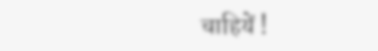चाहियें !